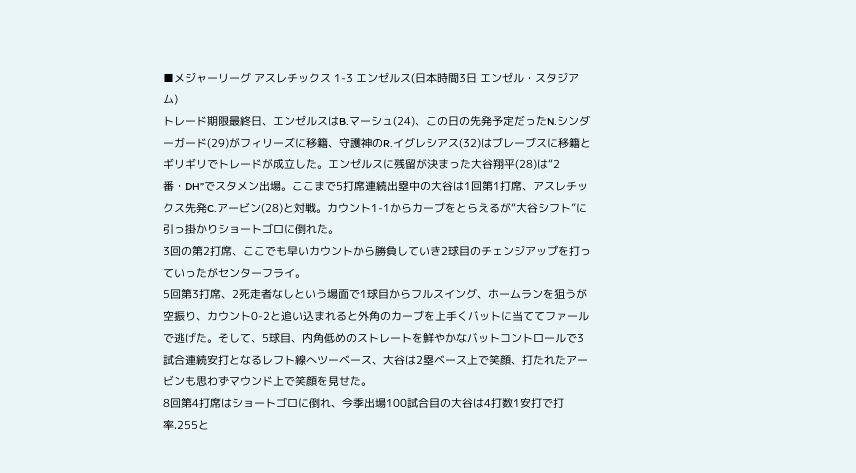■メジャーリーグ アスレチックス 1-3 エンゼルス(日本時間3日 エンゼル・スタジアム)
トレード期限最終日、エンゼルスはB.マーシュ(24)、この日の先発予定だったN.シンダーガード(29)がフィリーズに移籍、守護神のR.イグレシアス(32)はブレーブスに移籍とギリギリでトレードが成立した。エンゼルスに残留が決まった大谷翔平(28)は“2番・DH”でスタメン出場。ここまで5打席連続出塁中の大谷は1回第1打席、アスレチックス先発C.アービン(28)と対戦。カウント1-1からカーブをとらえるが“大谷シフト”に引っ掛かりショートゴロに倒れた。
3回の第2打席、ここでも早いカウントから勝負していき2球目のチェンジアップを打っていったがセンターフライ。
5回第3打席、2死走者なしという場面で1球目からフルスイング、ホームランを狙うが空振り、カウント0-2と追い込まれると外角のカーブを上手くバットに当ててファールで逃げた。そして、5球目、内角低めのストレートを鮮やかなバットコントロールで3試合連続安打となるレフト線へツーベース、大谷は2塁ベース上で笑顔、打たれたアービンも思わずマウンド上で笑顔を見せた。
8回第4打席はショートゴロに倒れ、今季出場100試合目の大谷は4打数1安打で打率.255と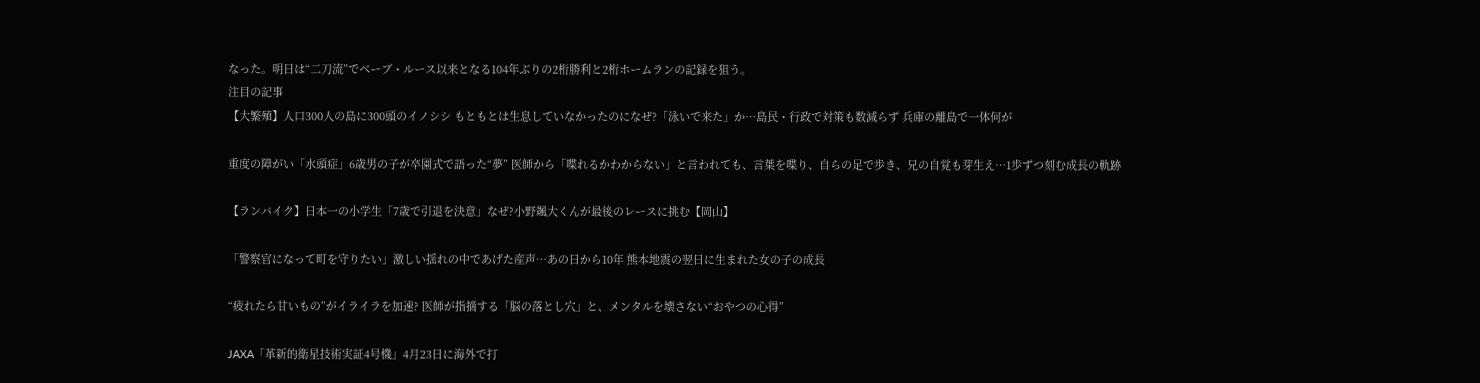なった。明日は“二刀流”でベーブ・ルース以来となる104年ぶりの2桁勝利と2桁ホームランの記録を狙う。
注目の記事
【大繁殖】人口300人の島に300頭のイノシシ もともとは生息していなかったのになぜ?「泳いで来た」か…島民・行政で対策も数減らず 兵庫の離島で一体何が

重度の障がい「水頭症」6歳男の子が卒園式で語った“夢” 医師から「喋れるかわからない」と言われても、言葉を喋り、自らの足で歩き、兄の自覚も芽生え…1歩ずつ刻む成長の軌跡

【ランバイク】日本一の小学生「7歳で引退を決意」なぜ?小野颯大くんが最後のレースに挑む【岡山】

「警察官になって町を守りたい」激しい揺れの中であげた産声…あの日から10年 熊本地震の翌日に生まれた女の子の成長

“疲れたら甘いもの”がイライラを加速? 医師が指摘する「脳の落とし穴」と、メンタルを壊さない“おやつの心得”

JAXA「革新的衛星技術実証4号機」4月23日に海外で打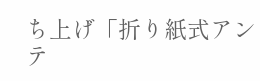ち上げ「折り紙式アンテ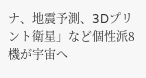ナ、地震予測、3Dプリント衛星」など個性派8機が宇宙へ